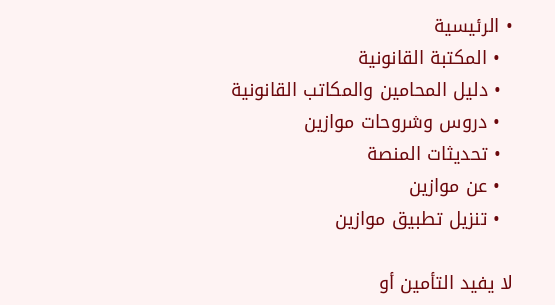• الرئيسية
  • المكتبة القانونية
  • دليل المحامين والمكاتب القانونية
  • دروس وشروحات موازين
  • تحديثات المنصة
  • عن موازين
  • تنزيل تطبيق موازين

لا يفيد التأمين أو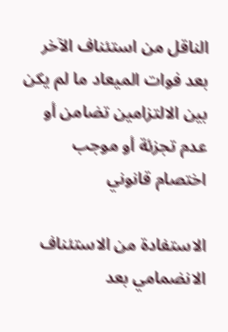الناقل من استئناف الآخر بعد فوات الميعاد ما لم يكن بين الالتزامين تضامن أو عدم تجزئة أو موجب اختصام قانوني

الاستفادة من الاستئناف الانضمامي بعد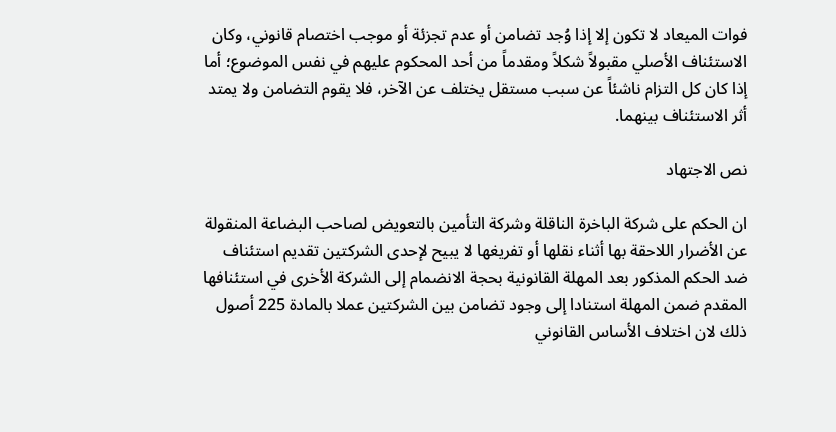فوات الميعاد لا تكون إلا إذا وُجد تضامن أو عدم تجزئة أو موجب اختصام قانوني، وكان الاستئناف الأصلي مقبولاً شكلاً ومقدماً من أحد المحكوم عليهم في نفس الموضوع؛ أما إذا كان كل التزام ناشئاً عن سبب مستقل يختلف عن الآخر، فلا يقوم التضامن ولا يمتد أثر الاستئناف بينهما.

نص الاجتهاد

ان الحكم على شركة الباخرة الناقلة وشركة التأمين بالتعويض لصاحب البضاعة المنقولة عن الأضرار اللاحقة بها أثناء نقلها أو تفريغها لا يبيح لإحدى الشركتين تقديم استئناف ضد الحكم المذكور بعد المهلة القانونية بحجة الانضمام إلى الشركة الأخرى في استئنافها المقدم ضمن المهلة استنادا إلى وجود تضامن بين الشركتين عملا بالمادة 225 أصول ذلك لان اختلاف الأساس القانوني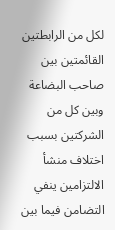لكل من الرابطتين القائمتين بين صاحب البضاعة وبين كل من الشركتين بسبب اختلاف منشأ الالتزامين ينفي التضامن فيما بين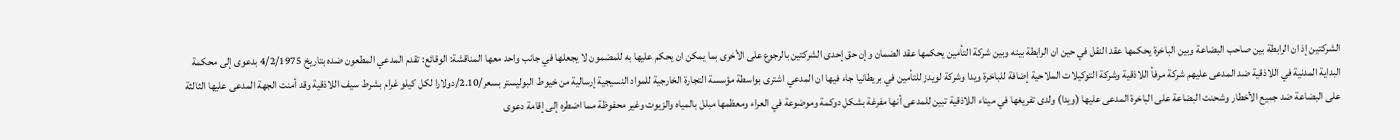الشركتين إذ ان الرابطة بين صاحب البضاعة وبين الباخرة يحكمها عقد النقل في حين ان الرابطة بينه وبين شركة التأمين يحكمها عقد الضمان وإن حق إحدى الشركتين بالرجوع على الأخرى بما يمكن ان يحكم عليها به للمضمون لا يجعلها في جانب واحد معها المناقشة: الوقائع: تقدم المدعي المطعون ضده بتاريخ 4/2/1975 بدعوى إلى محكمة البداية المدنية في اللاذقية ضد المدعى عليهم شركة مرفأ اللاذقية وشركة التوكيلات الملاحية إضافة للباخرة ويدا وشركة لويدز للتأمين في بريطانيا جاء فيها ان المدعي اشترى بواسطة مؤسسة التجارة الخارجية للمواد النسيجية إرسالية من خيوط البوليستر بسعر/2.10/دولارا لكل كيلو غرام بشرط سيف اللاذقية وقد أمنت الجهة المدعى عليها الثالثة على البضاعة ضد جميع الأخطار وشحنت البضاعة على الباخرة المدعى عليها (ويدا) ولدى تفريغها في ميناء اللاذقية تبين للمدعى أنها مفرغة بشكل دوكمة وموضوعة في العراء ومعظمها مبلل بالمياه والزيوت وغير محفوظة مما اضطره إلى إقامة دعوى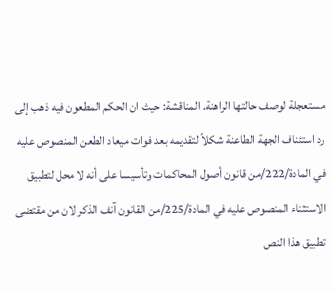مستعجلة لوصف حالتها الراهنة. المناقشة: حيث ان الحكم المطعون فيه ذهب إلى رد استئناف الجهة الطاعنة شكلاً لتقديمه بعد فوات ميعاد الطعن المنصوص عليه في المادة/222/من قانون أصول المحاكمات وتأسيسا على أنه لا محل لتطبيق الاستثناء المنصوص عليه في المادة/225/من القانون آنف الذكر لان من مقتضى تطبيق هذا النص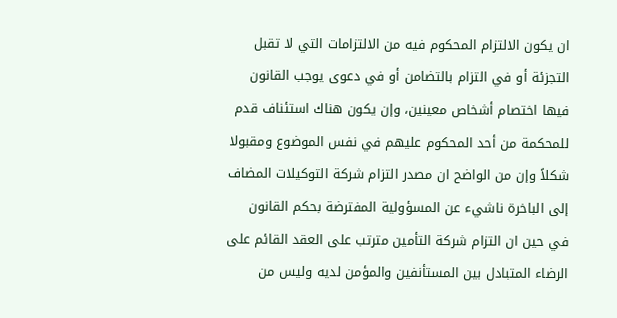ان يكون الالتزام المحكوم فيه من الالتزامات التي لا تقبل التجزئة أو في التزام بالتضامن أو في دعوى يوجب القانون فيها اختصام أشخاص معينين، وإن يكون هناك استئناف قدم للمحكمة من أحد المحكوم عليهم في نفس الموضوع ومقبولا شكلاً وإن من الواضح ان مصدر التزام شركة التوكيلات المضاف إلى الباخرة ناشيء عن المسؤولية المفترضة بحكم القانون في حين ان التزام شركة التأمين مترتب على العقد القائم على الرضاء المتبادل بين المستأنفين والمؤمن لديه وليس من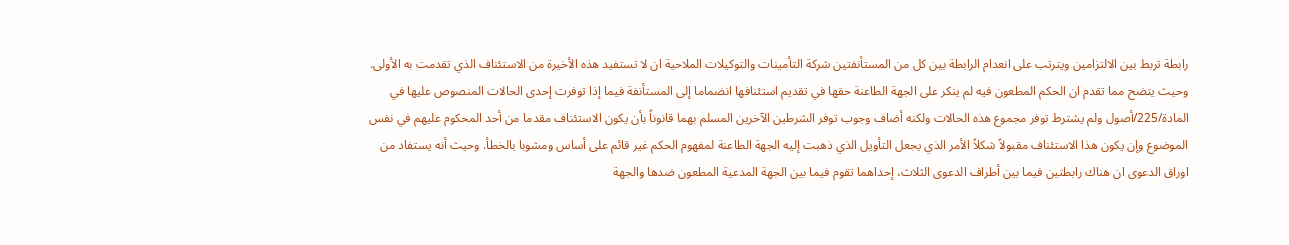رابطة تربط بين الالتزامين ويترتب على انعدام الرابطة بين كل من المستأنفتين شركة التأمينات والتوكيلات الملاحية ان لا تستفيد هذه الأخيرة من الاستئناف الذي تقدمت به الأولى. وحيث يتضح مما تقدم ان الحكم المطعون فيه لم ينكر على الجهة الطاعنة حقها في تقديم استئنافها انضماما إلى المستأنفة فيما إذا توفرت إحدى الحالات المنصوص عليها في المادة/225/أصول ولم يشترط توفر مجموع هذه الحالات ولكنه أضاف وجوب توفر الشرطين الآخرين المسلم بهما قانوناً بأن يكون الاستئناف مقدما من أحد المحكوم عليهم في نفس الموضوع وإن يكون هذا الاستئناف مقبولاً شكلاً الأمر الذي يجعل التأويل الذي ذهبت إليه الجهة الطاعنة لمفهوم الحكم غير قائم على أساس ومشوبا بالخطأ. وحيث أنه يستفاد من اوراق الدعوى ان هناك رابطتين فيما بين أطراف الدعوى الثلاث، إحداهما تقوم فيما بين الجهة المدعية المطعون ضدها والجهة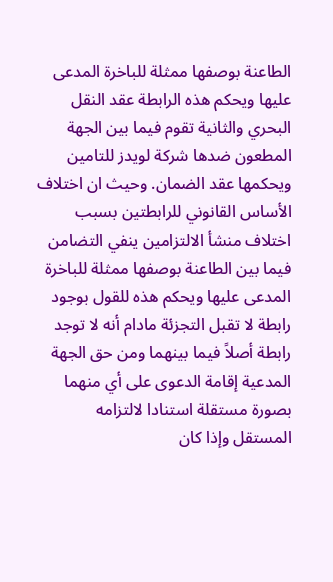الطاعنة بوصفها ممثلة للباخرة المدعى عليها ويحكم هذه الرابطة عقد النقل البحري والثانية تقوم فيما بين الجهة المطعون ضدها شركة لويدز للتامين ويحكمها عقد الضمان. وحيث ان اختلاف الأساس القانوني للرابطتين بسبب اختلاف منشأ الالتزامين ينفي التضامن فيما بين الطاعنة بوصفها ممثلة للباخرة المدعى عليها ويحكم هذه للقول بوجود رابطة لا تقبل التجزئة مادام أنه لا توجد رابطة أصلاً فيما بينهما ومن حق الجهة المدعية إقامة الدعوى على أي منهما بصورة مستقلة استنادا لالتزامه المستقل وإذا كان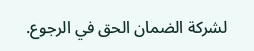لشركة الضمان الحق في الرجوع.